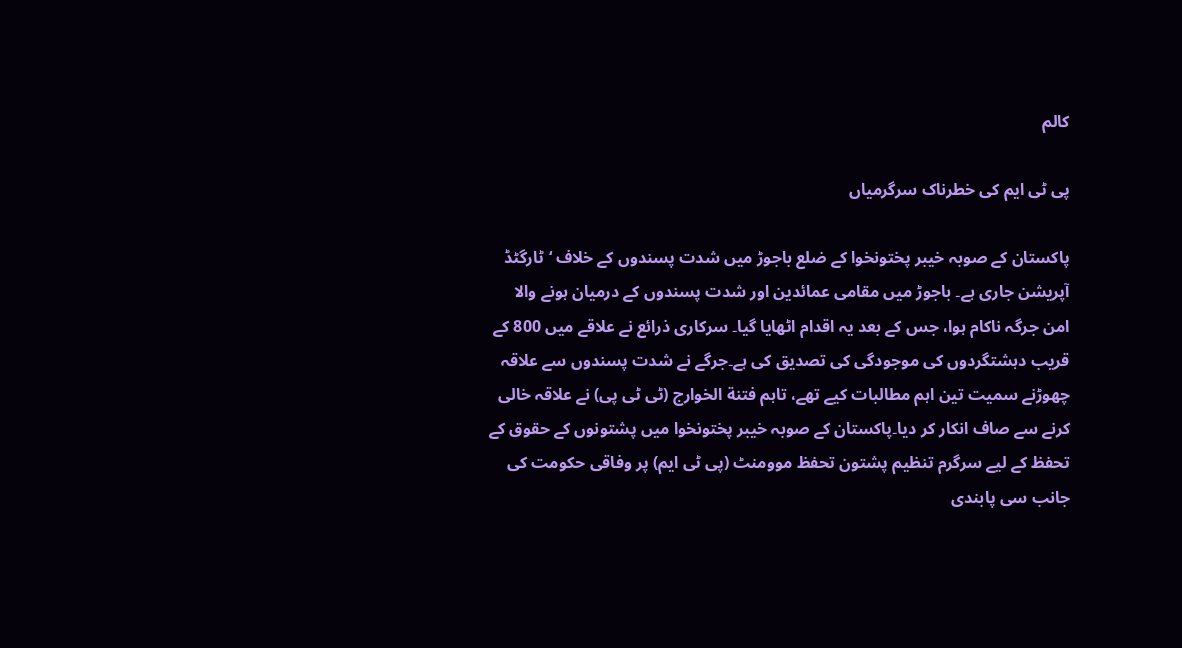کالم

پی ٹی ایم کی خطرناک سرگرمیاں

پاکستان کے صوبہ خیبر پختونخوا کے ضلع باجوڑ میں شدت پسندوں کے خلاف ‘ٹارگٹڈ آپریشن جاری ہے۔ باجوڑ میں مقامی عمائدین اور شدت پسندوں کے درمیان ہونے والا امن جرگہ ناکام ہوا، جس کے بعد یہ اقدام اٹھایا گیا۔ سرکاری ذرائع نے علاقے میں 800 کے قریب دہشتگردوں کی موجودگی کی تصدیق کی ہے۔جرگے نے شدت پسندوں سے علاقہ چھوڑنے سمیت تین اہم مطالبات کیے تھے، تاہم فتنة الخوارج (ٹی ٹی پی) نے علاقہ خالی کرنے سے صاف انکار کر دیا۔پاکستان کے صوبہ خیبر پختونخوا میں پشتونوں کے حقوق کے تحفظ کے لیے سرگرم تنظیم پشتون تحفظ موومنٹ (پی ٹی ایم) پر وفاقی حکومت کی جانب سی پابندی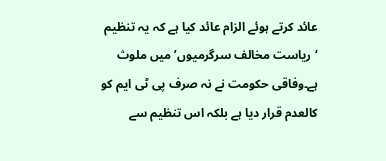عائد کرتے ہوئے الزام عائد کیا ہے کہ یہ تنظیم ‘ریاست مخالف سرگرمیوں’ میں ملوث ہے۔وفاقی حکومت نے نہ صرف پی ٹی ایم کو کالعدم قرار دیا ہے بلکہ اس تنظیم سے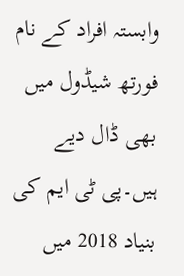وابستہ افراد کے نام فورتھ شیڈول میں بھی ڈال دیے ہیں۔پی ٹی ایم کی بنیاد 2018 میں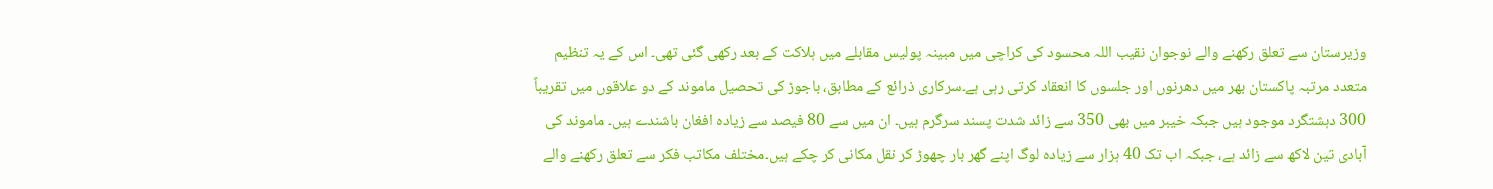وزیرستان سے تعلق رکھنے والے نوجوان نقیب اللہ محسود کی کراچی میں مبینہ پولیس مقابلے میں ہلاکت کے بعد رکھی گئی تھی۔ اس کے یہ تنظیم متعدد مرتبہ پاکستان بھر میں دھرنوں اور جلسوں کا انعقاد کرتی رہی ہے۔سرکاری ذرائع کے مطابق، باجوڑ کی تحصیل ماموند کے دو علاقوں میں تقریباً 300 دہشتگرد موجود ہیں جبکہ خیبر میں بھی 350 سے زائد شدت پسند سرگرم ہیں۔ ان میں سے 80 فیصد سے زیادہ افغان باشندے ہیں۔ ماموند کی آبادی تین لاکھ سے زائد ہے، جبکہ اب تک 40 ہزار سے زیادہ لوگ اپنے گھر بار چھوڑ کر نقل مکانی کر چکے ہیں۔مختلف مکاتب فکر سے تعلق رکھنے والے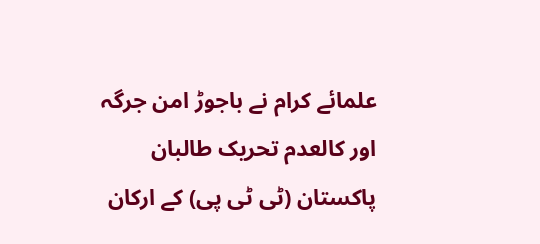علمائے کرام نے باجوڑ امن جرگہ اور کالعدم تحریک طالبان پاکستان (ٹی ٹی پی) کے ارکان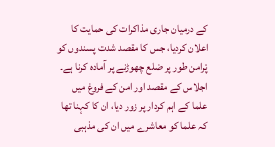کے درمیان جاری مذاکرات کی حمایت کا اعلان کردیا، جس کا مقصد شدت پسندوں کو پْرامن طور پر ضلع چھوڑنے پر آمادہ کرنا ہے۔ اجلاس کے مقصد اور امن کے فروغ میں علما کے اہم کردار پر زور دیا، ان کا کہنا تھا کہ علما کو معاشرے میں ان کی مذہبی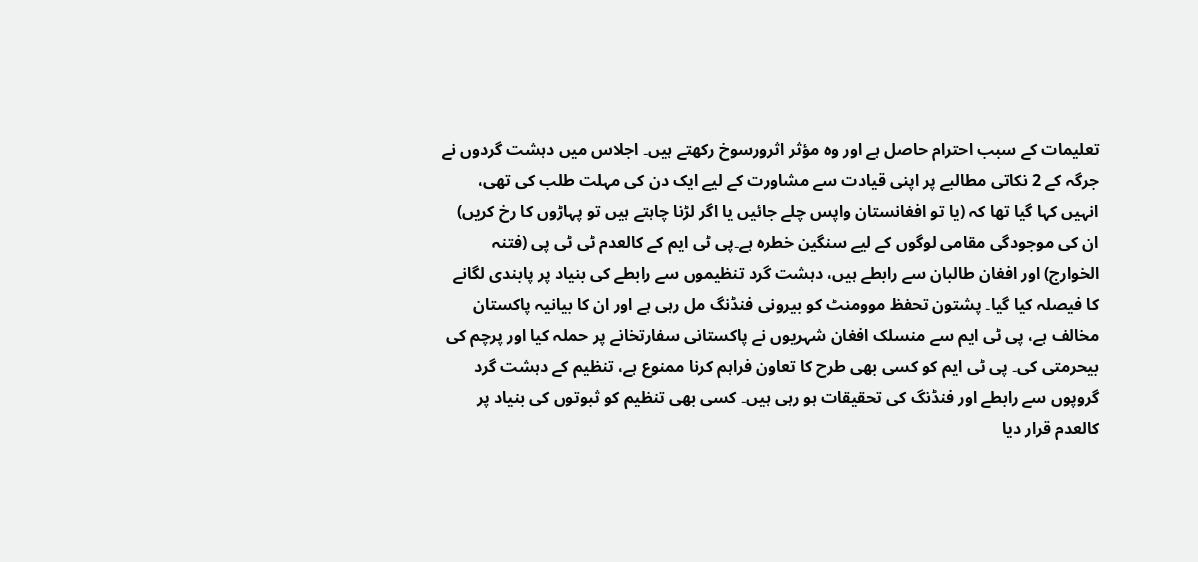تعلیمات کے سبب احترام حاصل ہے اور وہ مؤثر اثرورسوخ رکھتے ہیں۔ اجلاس میں دہشت گردوں نے جرگہ کے 2 نکاتی مطالبے پر اپنی قیادت سے مشاورت کے لیے ایک دن کی مہلت طلب کی تھی، انہیں کہا گیا تھا کہ (یا تو افغانستان واپس چلے جائیں یا اگر لڑنا چاہتے ہیں تو پہاڑوں کا رخ کریں) ان کی موجودگی مقامی لوگوں کے لیے سنگین خطرہ ہے۔پی ٹی ایم کے کالعدم ٹی ٹی پی (فتنہ الخوارج) اور افغان طالبان سے رابطے ہیں، دہشت گرد تنظیموں سے رابطے کی بنیاد پر پابندی لگانے کا فیصلہ کیا گیا۔ پشتون تحفظ موومنٹ کو بیرونی فنڈنگ مل رہی ہے اور ان کا بیانیہ پاکستان مخالف ہے، پی ٹی ایم سے منسلک افغان شہریوں نے پاکستانی سفارتخانے پر حملہ کیا اور پرچم کی بیحرمتی کی۔ پی ٹی ایم کو کسی بھی طرح کا تعاون فراہم کرنا ممنوع ہے، تنظیم کے دہشت گرد گروپوں سے رابطے اور فنڈنگ کی تحقیقات ہو رہی ہیں۔ کسی بھی تنظیم کو ثبوتوں کی بنیاد پر کالعدم قرار دیا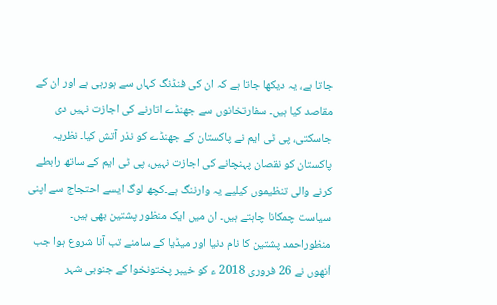جاتا ہے، یہ دیکھا جاتا ہے کہ ان کی فنڈنگ کہاں سے ہورہی ہے اور ان کے مقاصد کیا ہیں۔ سفارتخانوں سے جھنڈے اتارنے کی اجازت نہیں دی جاسکتی، پی ٹی ایم نے پاکستان کے جھنڈے کو نذر آتش کیا۔ نظریہ پاکستان کو نقصان پہنچانے کی اجازت نہیں، پی ٹی ایم کے ساتھ رابطے کرنے والی تنظیموں کیلیے یہ وارننگ ہے۔کچھ لوگ ایسے احتجاج سے اپنی سیاست چمکانا چاہتے ہیں۔ ان میں ایک منظور پشتین بھی ہیں۔ منظوراحمد پشتین کا نام دنیا اور میڈیا کے سامنے تب آنا شروع ہوا جب اْنھوں نے 26 فروری 2018 ء کو خیبر پختونخوا کے جنوبی شہر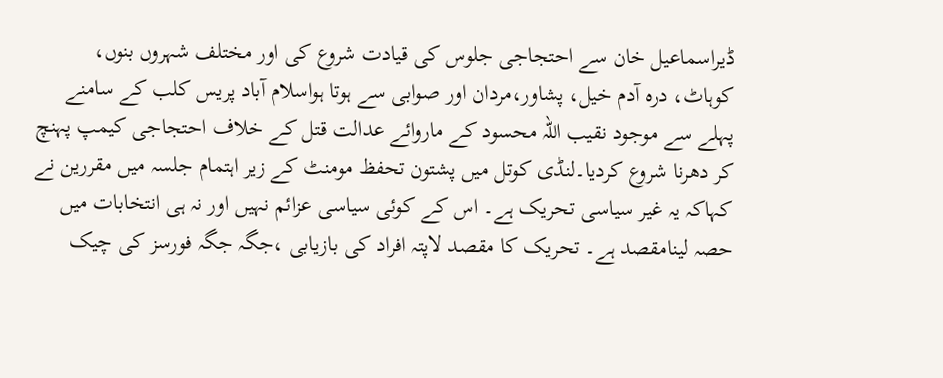ڈیراسماعیل خان سے احتجاجی جلوس کی قیادت شروع کی اور مختلف شہروں بنوں، کوہاٹ، درہ آدم خیل، پشاور،مردان اور صوابی سے ہوتا ہواسلام آباد پریس کلب کے سامنے پہلے سے موجود نقیب اللہ محسود کے ماروائے عدالت قتل کے خلاف احتجاجی کیمپ پہنچ کر دھرنا شروع کردیا۔لنڈی کوتل میں پشتون تحفظ مومنٹ کے زیر اہتمام جلسہ میں مقررین نے کہاکہ یہ غیر سیاسی تحریک ہے۔ اس کے کوئی سیاسی عزائم نہیں اور نہ ہی انتخابات میں حصہ لینامقصد ہے۔ تحریک کا مقصد لاپتہ افراد کی بازیابی ،جگہ جگہ فورسز کی چیک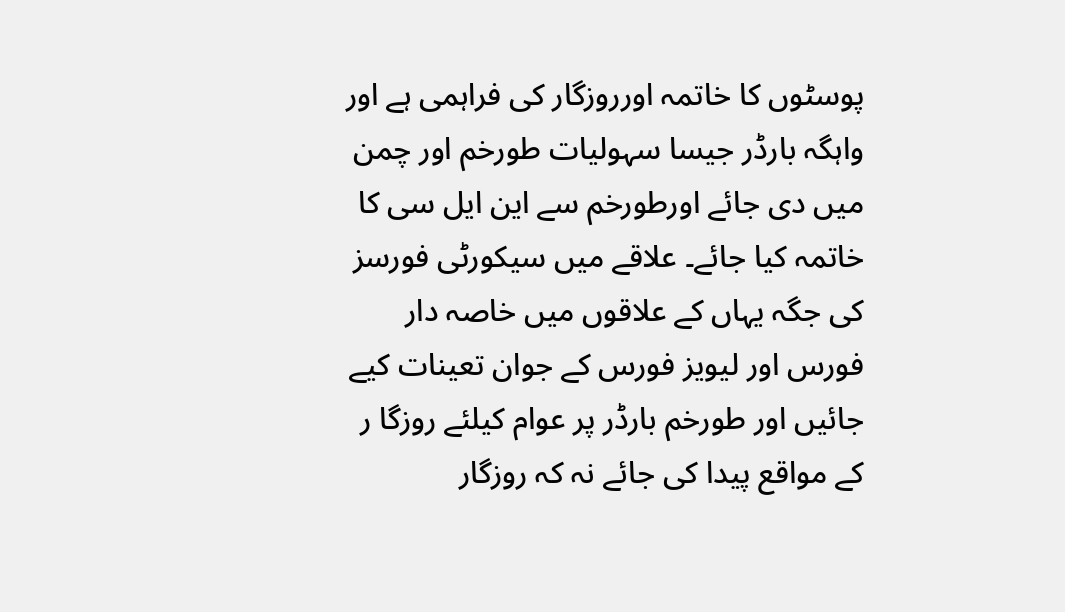پوسٹوں کا خاتمہ اورروزگار کی فراہمی ہے اور واہگہ بارڈر جیسا سہولیات طورخم اور چمن میں دی جائے اورطورخم سے این ایل سی کا خاتمہ کیا جائے۔ علاقے میں سیکورٹی فورسز کی جگہ یہاں کے علاقوں میں خاصہ دار فورس اور لیویز فورس کے جوان تعینات کیے جائیں اور طورخم بارڈر پر عوام کیلئے روزگا ر کے مواقع پیدا کی جائے نہ کہ روزگار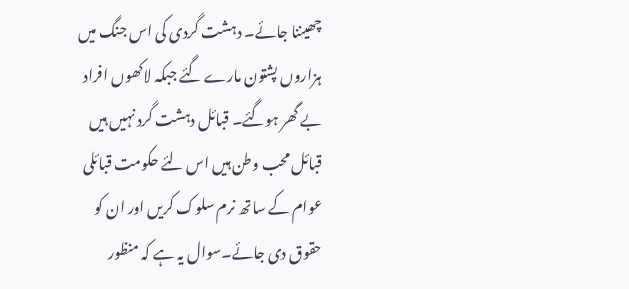چھیننا جائے۔ دہشت گردی کی اس جنگ میں ہزاروں پشتون مارے گئے جبکہ لاکھوں افراد بے گھر ہوگئے۔ قبائل دہشت گرد نہیں ہیں قبائل محب وطن ہیں اس لئے حکومت قبائلی عوام کے ساتھ نرم سلوک کریں اور ان کو حقوق دی جائے۔سوال یہ ہے کہ منظور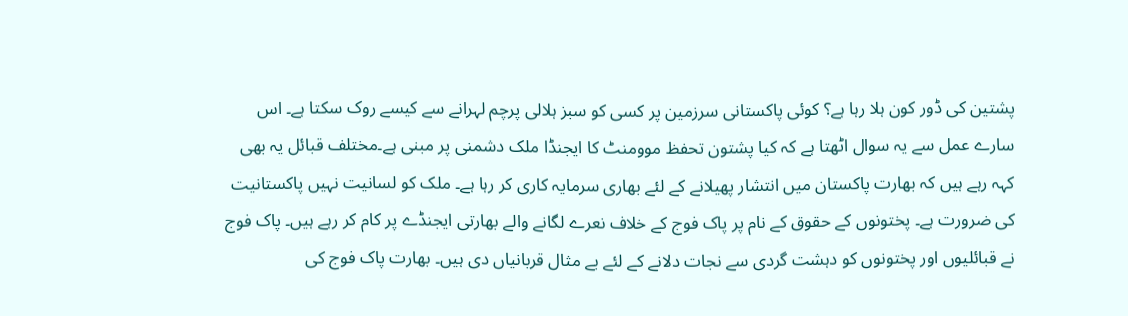پشتین کی ڈور کون ہلا رہا ہے؟ کوئی پاکستانی سرزمین پر کسی کو سبز ہلالی پرچم لہرانے سے کیسے روک سکتا ہے۔ اس سارے عمل سے یہ سوال اٹھتا ہے کہ کیا پشتون تحفظ موومنٹ کا ایجنڈا ملک دشمنی پر مبنی ہے۔مختلف قبائل یہ بھی کہہ رہے ہیں کہ بھارت پاکستان میں انتشار پھیلانے کے لئے بھاری سرمایہ کاری کر رہا ہے۔ ملک کو لسانیت نہیں پاکستانیت کی ضرورت ہے۔ پختونوں کے حقوق کے نام پر پاک فوج کے خلاف نعرے لگانے والے بھارتی ایجنڈے پر کام کر رہے ہیں۔ پاک فوج نے قبائلیوں اور پختونوں کو دہشت گردی سے نجات دلانے کے لئے بے مثال قربانیاں دی ہیں۔ بھارت پاک فوج کی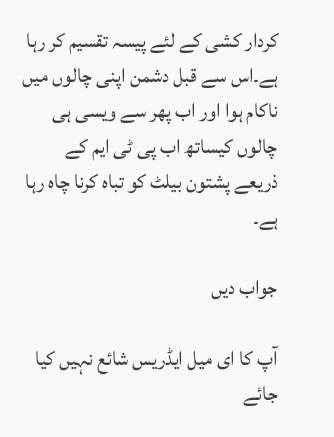کردار کشی کے لئے پیسہ تقسیم کر رہا ہے۔اس سے قبل دشمن اپنی چالوں میں ناکام ہوا اور اب پھر سے ویسی ہی چالوں کیساتھ اب پی ٹی ایم کے ذریعے پشتون بیلٹ کو تباہ کرنا چاہ رہا ہے۔

جواب دیں

آپ کا ای میل ایڈریس شائع نہیں کیا جائے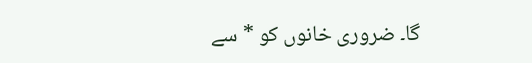گا۔ ضروری خانوں کو * سے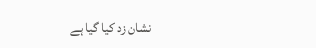نشان زد کیا گیا ہے